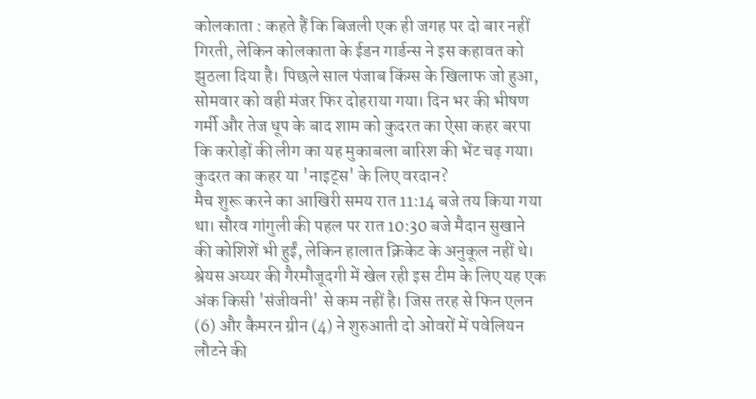कोलकाता : कहते हैं कि बिजली एक ही जगह पर दो बार नहीं गिरती, लेकिन कोलकाता के ईडन गार्डन्स ने इस कहावत को झुठला दिया है। पिछले साल पंजाब किंग्स के खिलाफ जो हुआ, सोमवार को वही मंजर फिर दोहराया गया। दिन भर की भीषण गर्मी और तेज धूप के बाद शाम को कुदरत का ऐसा कहर बरपा कि करोड़ों की लीग का यह मुकाबला बारिश की भेंट चढ़ गया।
कुदरत का कहर या 'नाइट्स' के लिए वरदान?
मैच शुरू करने का आखिरी समय रात 11:14 बजे तय किया गया था। सौरव गांगुली की पहल पर रात 10:30 बजे मैदान सुखाने की कोशिशें भी हुईं, लेकिन हालात क्रिकेट के अनुकूल नहीं थे। श्रेयस अय्यर की गैरमौजूदगी में खेल रही इस टीम के लिए यह एक अंक किसी 'संजीवनी' से कम नहीं है। जिस तरह से फिन एलन (6) और कैमरन ग्रीन (4) ने शुरुआती दो ओवरों में पवेलियन लौटने की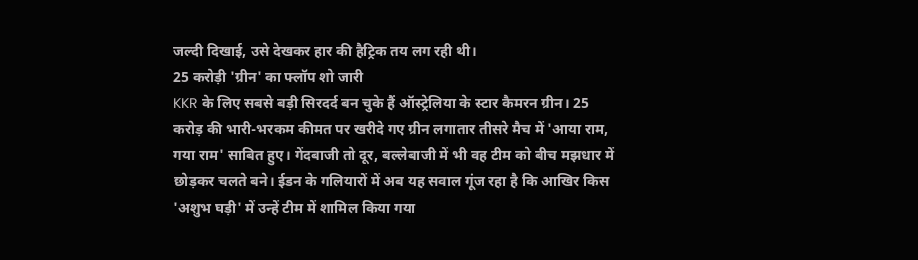जल्दी दिखाई, उसे देखकर हार की हैट्रिक तय लग रही थी।
25 करोड़ी 'ग्रीन' का फ्लॉप शो जारी
KKR के लिए सबसे बड़ी सिरदर्द बन चुके हैं ऑस्ट्रेलिया के स्टार कैमरन ग्रीन। 25 करोड़ की भारी-भरकम कीमत पर खरीदे गए ग्रीन लगातार तीसरे मैच में 'आया राम, गया राम' साबित हुए। गेंदबाजी तो दूर, बल्लेबाजी में भी वह टीम को बीच मझधार में छोड़कर चलते बने। ईडन के गलियारों में अब यह सवाल गूंज रहा है कि आखिर किस 'अशुभ घड़ी' में उन्हें टीम में शामिल किया गया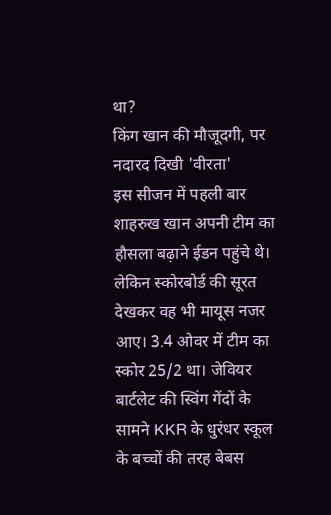था?
किंग खान की मौजूदगी, पर नदारद दिखी 'वीरता'
इस सीजन में पहली बार शाहरुख खान अपनी टीम का हौसला बढ़ाने ईडन पहुंचे थे। लेकिन स्कोरबोर्ड की सूरत देखकर वह भी मायूस नजर आए। 3.4 ओवर में टीम का स्कोर 25/2 था। जेवियर बार्टलेट की स्विंग गेंदों के सामने KKR के धुरंधर स्कूल के बच्चों की तरह बेबस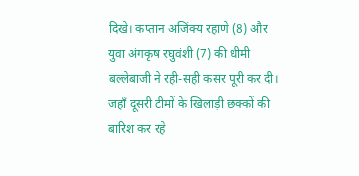दिखे। कप्तान अजिंक्य रहाणे (8) और युवा अंगकृष रघुवंशी (7) की धीमी बल्लेबाजी ने रही-सही कसर पूरी कर दी। जहाँ दूसरी टीमों के खिलाड़ी छक्कों की बारिश कर रहे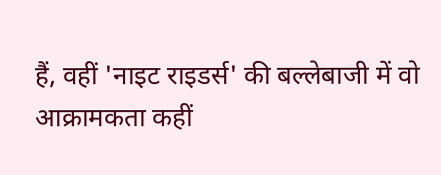हैं, वहीं 'नाइट राइडर्स' की बल्लेबाजी में वो आक्रामकता कहीं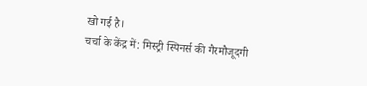खो गई है।
चर्चा के केंद्र में: मिस्ट्री स्पिनर्स की गैरमौजूदगी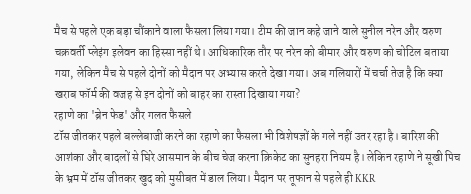मैच से पहले एक बड़ा चौंकाने वाला फैसला लिया गया। टीम की जान कहे जाने वाले सुनील नरेन और वरुण चक्रवर्ती प्लेइंग इलेवन का हिस्सा नहीं थे। आधिकारिक तौर पर नरेन को बीमार और वरुण को चोटिल बताया गया, लेकिन मैच से पहले दोनों को मैदान पर अभ्यास करते देखा गया। अब गलियारों में चर्चा तेज है कि क्या खराब फॉर्म की वजह से इन दोनों को बाहर का रास्ता दिखाया गया?
रहाणे का 'ब्रेन फेड' और गलत फैसले
टॉस जीतकर पहले बल्लेबाजी करने का रहाणे का फैसला भी विशेषज्ञों के गले नहीं उतर रहा है। बारिश की आशंका और बादलों से घिरे आसमान के बीच चेज करना क्रिकेट का सुनहरा नियम है। लेकिन रहाणे ने सूखी पिच के भ्रम में टॉस जीतकर खुद को मुसीबत में डाल लिया। मैदान पर तूफान से पहले ही KKR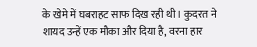के खेमे में घबराहट साफ दिख रही थी। कुदरत ने शायद उन्हें एक मौका और दिया है, वरना हार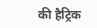की हैट्रिक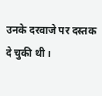उनके दरवाजे पर दस्तक दे चुकी थी।